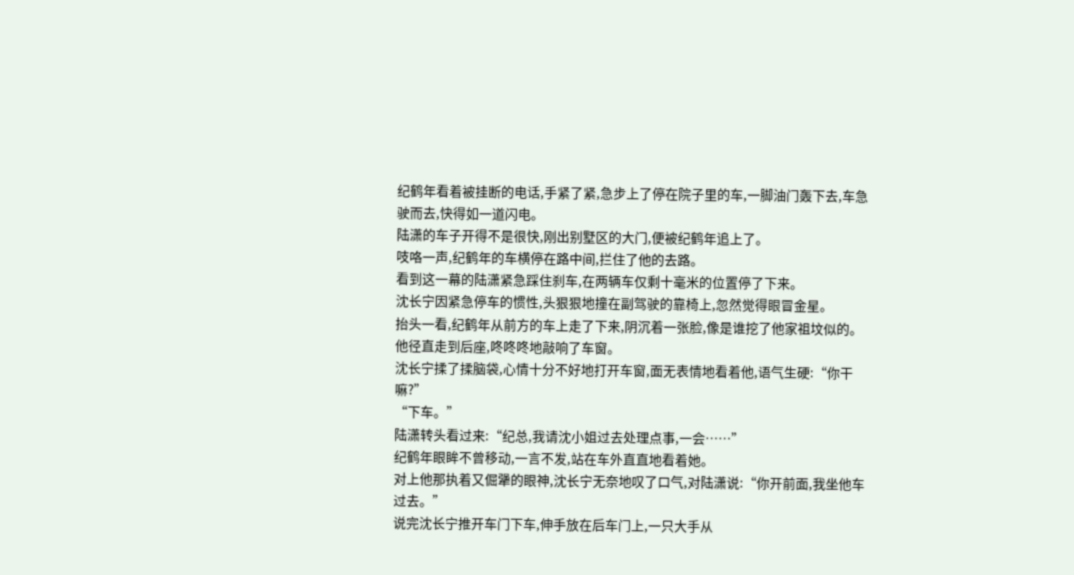纪鹤年看着被挂断的电话,手紧了紧,急步上了停在院子里的车,一脚油门轰下去,车急驶而去,快得如一道闪电。
陆潇的车子开得不是很快,刚出别墅区的大门,便被纪鹤年追上了。
吱咯一声,纪鹤年的车横停在路中间,拦住了他的去路。
看到这一幕的陆潇紧急踩住刹车,在两辆车仅剩十毫米的位置停了下来。
沈长宁因紧急停车的惯性,头狠狠地撞在副驾驶的靠椅上,忽然觉得眼冒金星。
抬头一看,纪鹤年从前方的车上走了下来,阴沉着一张脸,像是谁挖了他家祖坟似的。
他径直走到后座,咚咚咚地敲响了车窗。
沈长宁揉了揉脑袋,心情十分不好地打开车窗,面无表情地看着他,语气生硬:“你干嘛?”
“下车。”
陆潇转头看过来:“纪总,我请沈小姐过去处理点事,一会……”
纪鹤年眼眸不曾移动,一言不发,站在车外直直地看着她。
对上他那执着又倔犟的眼神,沈长宁无奈地叹了口气,对陆潇说:“你开前面,我坐他车过去。”
说完沈长宁推开车门下车,伸手放在后车门上,一只大手从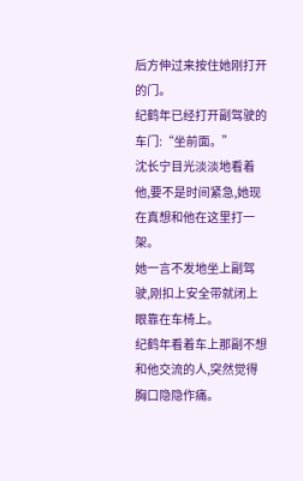后方伸过来按住她刚打开的门。
纪鹤年已经打开副驾驶的车门:“坐前面。”
沈长宁目光淡淡地看着他,要不是时间紧急,她现在真想和他在这里打一架。
她一言不发地坐上副驾驶,刚扣上安全带就闭上眼靠在车椅上。
纪鹤年看着车上那副不想和他交流的人,突然觉得胸口隐隐作痛。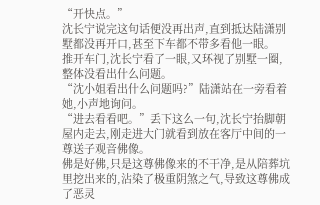“开快点。”
沈长宁说完这句话便没再出声,直到抵达陆潇别墅都没再开口,甚至下车都不带多看他一眼。
推开车门,沈长宁看了一眼,又环视了别墅一圈,整体没看出什么问题。
“沈小姐看出什么问题吗?”陆潇站在一旁看着她,小声地询问。
“进去看看吧。”丢下这么一句,沈长宁抬脚朝屋内走去,刚走进大门就看到放在客厅中间的一尊送子观音佛像。
佛是好佛,只是这尊佛像来的不干净,是从陪葬坑里挖出来的,沾染了极重阴煞之气,导致这尊佛成了恶灵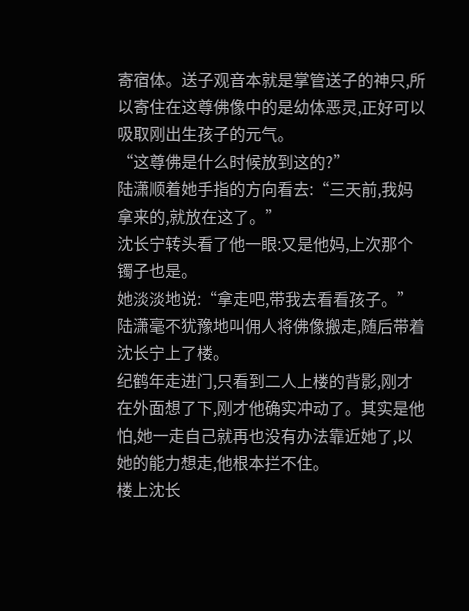寄宿体。送子观音本就是掌管送子的神只,所以寄住在这尊佛像中的是幼体恶灵,正好可以吸取刚出生孩子的元气。
“这尊佛是什么时候放到这的?”
陆潇顺着她手指的方向看去:“三天前,我妈拿来的,就放在这了。”
沈长宁转头看了他一眼:又是他妈,上次那个镯子也是。
她淡淡地说:“拿走吧,带我去看看孩子。”
陆潇毫不犹豫地叫佣人将佛像搬走,随后带着沈长宁上了楼。
纪鹤年走进门,只看到二人上楼的背影,刚才在外面想了下,刚才他确实冲动了。其实是他怕,她一走自己就再也没有办法靠近她了,以她的能力想走,他根本拦不住。
楼上沈长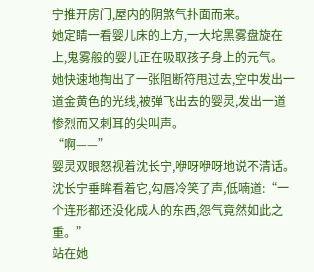宁推开房门,屋内的阴煞气扑面而来。
她定睛一看婴儿床的上方,一大坨黑雾盘旋在上,鬼雾般的婴儿正在吸取孩子身上的元气。
她快速地掏出了一张阻断符甩过去,空中发出一道金黄色的光线,被弹飞出去的婴灵,发出一道惨烈而又刺耳的尖叫声。
“啊——”
婴灵双眼怒视着沈长宁,咿呀咿呀地说不清话。
沈长宁垂眸看着它,勾唇冷笑了声,低喃道:“一个连形都还没化成人的东西,怨气竟然如此之重。”
站在她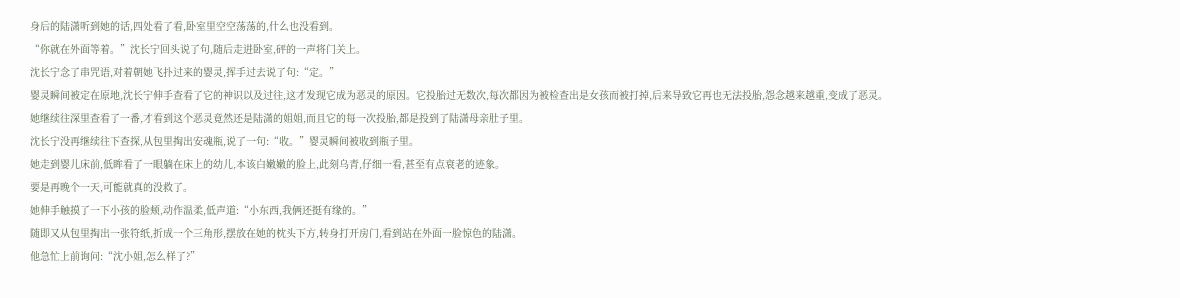身后的陆潇听到她的话,四处看了看,卧室里空空荡荡的,什么也没看到。
“你就在外面等着。”沈长宁回头说了句,随后走进卧室,砰的一声将门关上。
沈长宁念了串咒语,对着朝她飞扑过来的婴灵,挥手过去说了句:“定。”
婴灵瞬间被定在原地,沈长宁伸手查看了它的神识以及过往,这才发现它成为恶灵的原因。它投胎过无数次,每次都因为被检查出是女孩而被打掉,后来导致它再也无法投胎,怨念越来越重,变成了恶灵。
她继续往深里查看了一番,才看到这个恶灵竟然还是陆潇的姐姐,而且它的每一次投胎,都是投到了陆潇母亲肚子里。
沈长宁没再继续往下查探,从包里掏出安魂瓶,说了一句:“收。”婴灵瞬间被收到瓶子里。
她走到婴儿床前,低眸看了一眼躺在床上的幼儿,本该白嫩嫩的脸上,此刻乌青,仔细一看,甚至有点衰老的迹象。
要是再晚个一天,可能就真的没救了。
她伸手触摸了一下小孩的脸颊,动作温柔,低声道:“小东西,我俩还挺有缘的。”
随即又从包里掏出一张符纸,折成一个三角形,摆放在她的枕头下方,转身打开房门,看到站在外面一脸惊色的陆潇。
他急忙上前询问:“沈小姐,怎么样了?”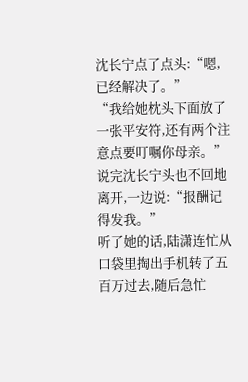沈长宁点了点头:“嗯,已经解决了。”
“我给她枕头下面放了一张平安符,还有两个注意点要叮嘱你母亲。”说完沈长宁头也不回地离开,一边说:“报酬记得发我。”
听了她的话,陆潇连忙从口袋里掏出手机转了五百万过去,随后急忙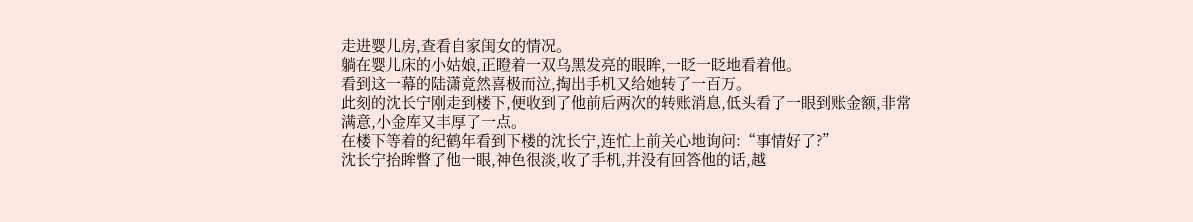走进婴儿房,查看自家闺女的情况。
躺在婴儿床的小姑娘,正瞪着一双乌黑发亮的眼眸,一眨一眨地看着他。
看到这一幕的陆潇竟然喜极而泣,掏出手机又给她转了一百万。
此刻的沈长宁刚走到楼下,便收到了他前后两次的转账消息,低头看了一眼到账金额,非常满意,小金库又丰厚了一点。
在楼下等着的纪鹤年看到下楼的沈长宁,连忙上前关心地询问:“事情好了?”
沈长宁抬眸瞥了他一眼,神色很淡,收了手机,并没有回答他的话,越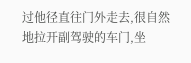过他径直往门外走去,很自然地拉开副驾驶的车门,坐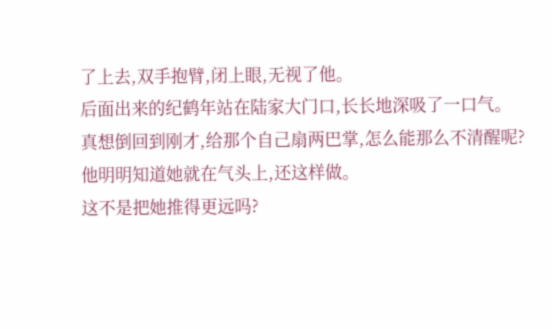了上去,双手抱臂,闭上眼,无视了他。
后面出来的纪鹤年站在陆家大门口,长长地深吸了一口气。
真想倒回到刚才,给那个自己扇两巴掌,怎么能那么不清醒呢?他明明知道她就在气头上,还这样做。
这不是把她推得更远吗?